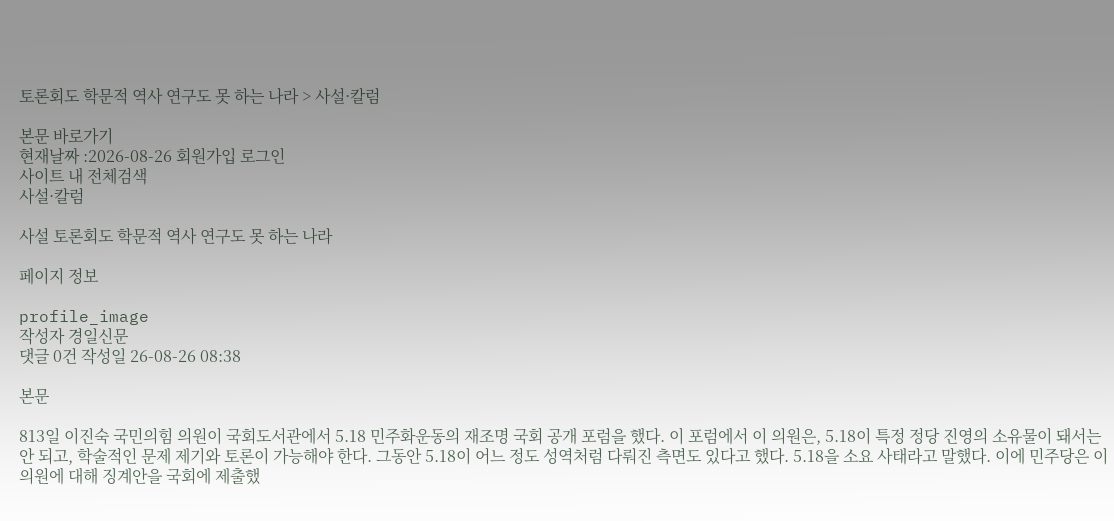토론회도 학문적 역사 연구도 못 하는 나라 > 사설·칼럼

본문 바로가기
현재날짜 :2026-08-26 회원가입 로그인
사이트 내 전체검색
사설·칼럼

사설 토론회도 학문적 역사 연구도 못 하는 나라

페이지 정보

profile_image
작성자 경일신문
댓글 0건 작성일 26-08-26 08:38

본문

813일 이진숙 국민의힘 의원이 국회도서관에서 5.18 민주화운동의 재조명 국회 공개 포럼을 했다. 이 포럼에서 이 의원은, 5.18이 특정 정당 진영의 소유물이 돼서는 안 되고, 학술적인 문제 제기와 토론이 가능해야 한다. 그동안 5.18이 어느 정도 성역처럼 다뤄진 측면도 있다고 했다. 5.18을 소요 사태라고 말했다. 이에 민주당은 이의원에 대해 징계안을 국회에 제출했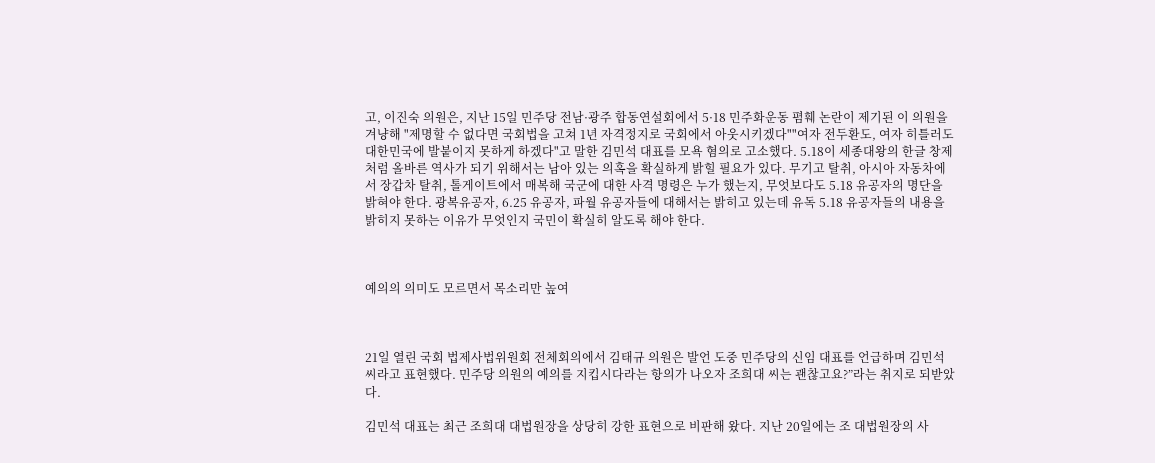고, 이진숙 의원은, 지난 15일 민주당 전남·광주 합동연설회에서 5·18 민주화운동 폄훼 논란이 제기된 이 의원을 겨냥해 "제명할 수 없다면 국회법을 고쳐 1년 자격정지로 국회에서 아웃시키겠다""여자 전두환도, 여자 히틀러도 대한민국에 발붙이지 못하게 하겠다"고 말한 김민석 대표를 모욕 혐의로 고소했다. 5.18이 세종대왕의 한글 창제처럼 올바른 역사가 되기 위해서는 남아 있는 의혹을 확실하게 밝힐 필요가 있다. 무기고 탈취, 아시아 자동차에서 장갑차 탈취, 톨게이트에서 매복해 국군에 대한 사격 명령은 누가 했는지, 무엇보다도 5.18 유공자의 명단을 밝혀야 한다. 광복유공자, 6.25 유공자, 파월 유공자들에 대해서는 밝히고 있는데 유독 5.18 유공자들의 내용을 밝히지 못하는 이유가 무엇인지 국민이 확실히 알도록 해야 한다.



예의의 의미도 모르면서 목소리만 높여



21일 열린 국회 법제사법위원회 전체회의에서 김태규 의원은 발언 도중 민주당의 신임 대표를 언급하며 김민석 씨라고 표현했다. 민주당 의원의 예의를 지킵시다라는 항의가 나오자 조희대 씨는 괜찮고요?”라는 취지로 되받았다.

김민석 대표는 최근 조희대 대법원장을 상당히 강한 표현으로 비판해 왔다. 지난 20일에는 조 대법원장의 사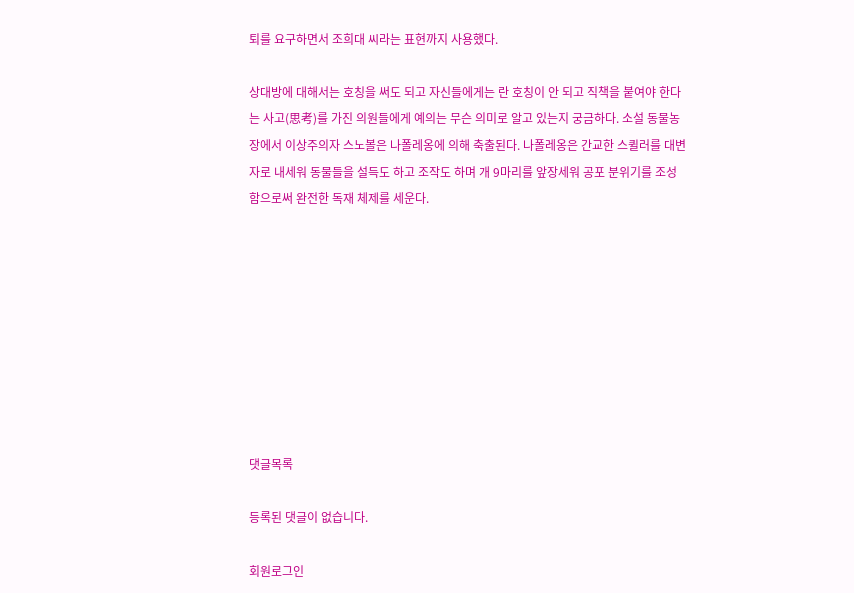퇴를 요구하면서 조희대 씨라는 표현까지 사용했다.

상대방에 대해서는 호칭을 써도 되고 자신들에게는 란 호칭이 안 되고 직책을 붙여야 한다는 사고(思考)를 가진 의원들에게 예의는 무슨 의미로 알고 있는지 궁금하다. 소설 동물농장에서 이상주의자 스노볼은 나폴레옹에 의해 축출된다. 나폴레옹은 간교한 스퀼러를 대변자로 내세워 동물들을 설득도 하고 조작도 하며 개 9마리를 앞장세워 공포 분위기를 조성함으로써 완전한 독재 체제를 세운다.









댓글목록

등록된 댓글이 없습니다.

회원로그인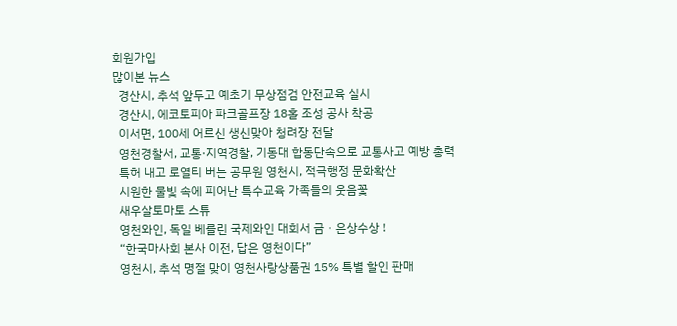회원가입
많이본 뉴스
  경산시, 추석 앞두고 예초기 무상점검 안전교육 실시
  경산시, 에코토피아 파크골프장 18홀 조성 공사 착공
  이서면, 100세 어르신 생신맞아 청려장 전달
  영천경찰서, 교통·지역경찰, 기동대 합동단속으로 교통사고 예방 총력
  특허 내고 로열티 버는 공무원 영천시, 적극행정 문화확산
  시원한 물빛 속에 피어난 특수교육 가족들의 웃음꽃
  새우살토마토 스튜
  영천와인, 독일 베를린 국제와인 대회서 금ㆍ은상수상 !
  “한국마사회 본사 이전, 답은 영천이다”
  영천시, 추석 명절 맞이 영천사랑상품권 15% 특별 할인 판매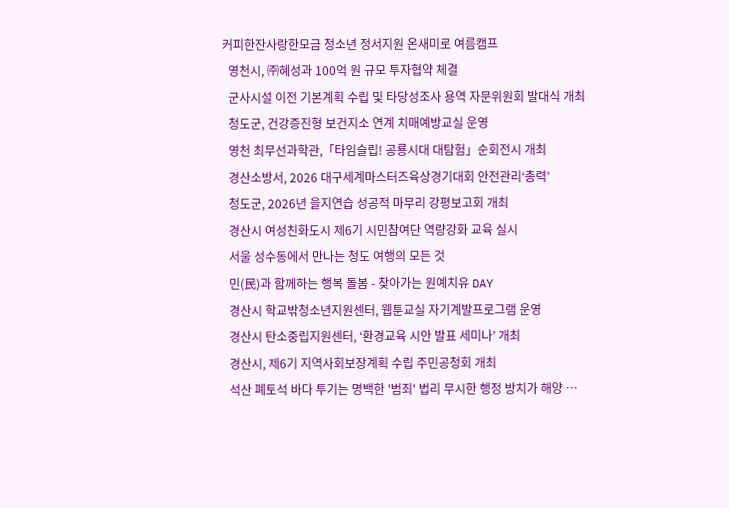커피한잔사랑한모금 청소년 정서지원 온새미로 여름캠프
  영천시, ㈜혜성과 100억 원 규모 투자협약 체결
  군사시설 이전 기본계획 수립 및 타당성조사 용역 자문위원회 발대식 개최
  청도군, 건강증진형 보건지소 연계 치매예방교실 운영
  영천 최무선과학관,「타임슬립! 공룡시대 대탐험」순회전시 개최
  경산소방서, 2026 대구세계마스터즈육상경기대회 안전관리‘총력’
  청도군, 2026년 을지연습 성공적 마무리 강평보고회 개최
  경산시 여성친화도시 제6기 시민참여단 역량강화 교육 실시
  서울 성수동에서 만나는 청도 여행의 모든 것
  민(民)과 함께하는 행복 돌봄 - 찾아가는 원예치유 DAY
  경산시 학교밖청소년지원센터, 웹툰교실 자기계발프로그램 운영
  경산시 탄소중립지원센터, ‘환경교육 시안 발표 세미나’ 개최
  경산시, 제6기 지역사회보장계획 수립 주민공청회 개최
  석산 폐토석 바다 투기는 명백한 '범죄' 법리 무시한 행정 방치가 해양 …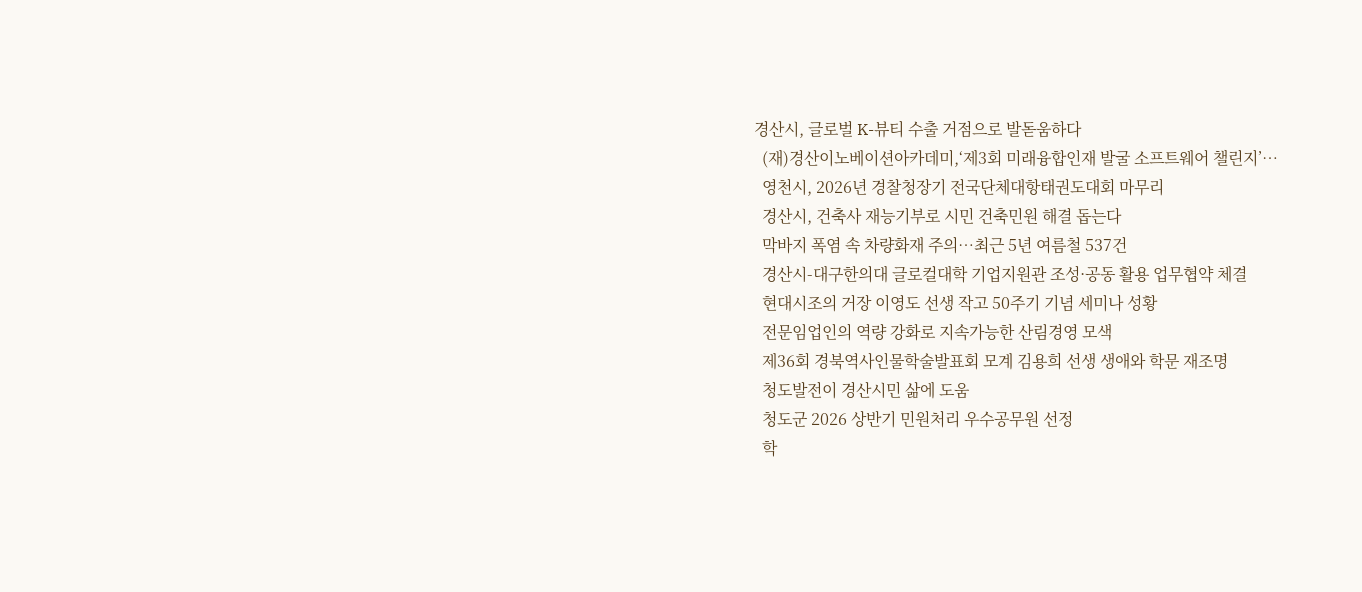경산시, 글로벌 K-뷰티 수출 거점으로 발돋움하다
  (재)경산이노베이션아카데미,‘제3회 미래융합인재 발굴 소프트웨어 챌린지’…
  영천시, 2026년 경찰청장기 전국단체대항태권도대회 마무리
  경산시, 건축사 재능기부로 시민 건축민원 해결 돕는다
  막바지 폭염 속 차량화재 주의…최근 5년 여름철 537건
  경산시-대구한의대 글로컬대학 기업지원관 조성·공동 활용 업무협약 체결
  현대시조의 거장 이영도 선생 작고 50주기 기념 세미나 성황
  전문임업인의 역량 강화로 지속가능한 산림경영 모색
  제36회 경북역사인물학술발표회 모계 김용희 선생 생애와 학문 재조명
  청도발전이 경산시민 삶에 도움
  청도군 2026 상반기 민원처리 우수공무원 선정
  학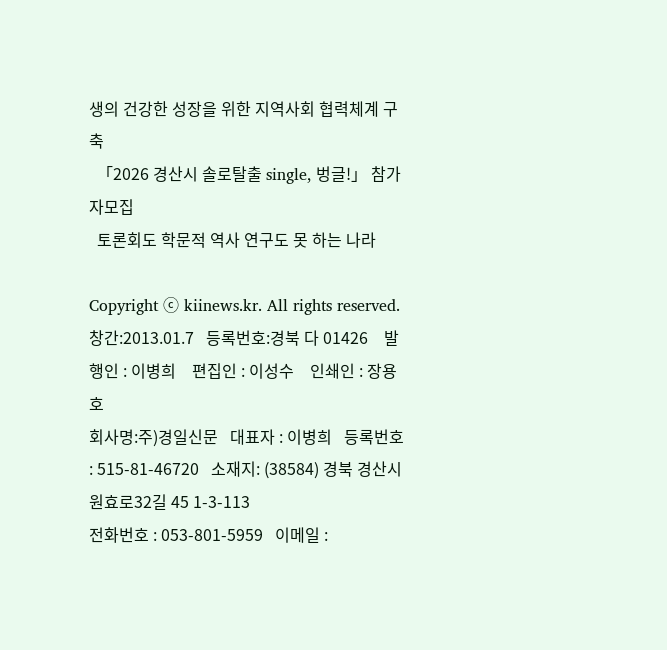생의 건강한 성장을 위한 지역사회 협력체계 구축
  「2026 경산시 솔로탈출 single, 벙글!」 참가자모집
  토론회도 학문적 역사 연구도 못 하는 나라

Copyright ⓒ kiinews.kr. All rights reserved.
창간:2013.01.7   등록번호:경북 다 01426    발행인 : 이병희    편집인 : 이성수    인쇄인 : 장용호
회사명:주)경일신문   대표자 : 이병희   등록번호 : 515-81-46720   소재지: (38584) 경북 경산시 원효로32길 45 1-3-113
전화번호 : 053-801-5959   이메일 :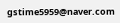gstime5959@naver.com